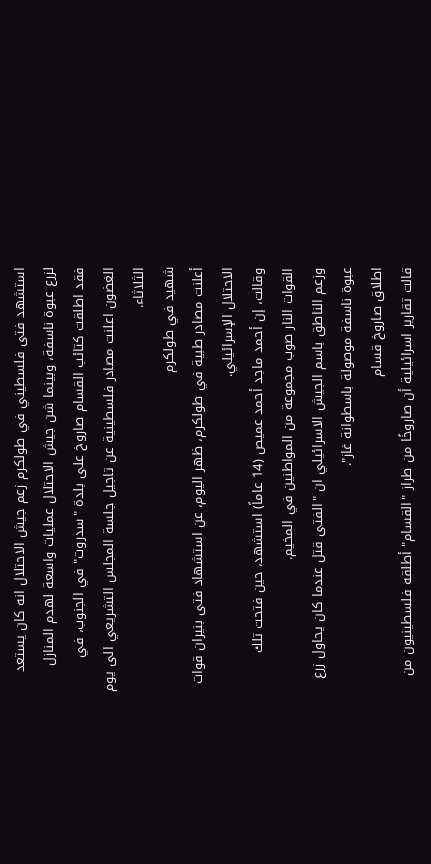استشهد فتى فلسطيني في طولكرم زعم جيش الاحتلال انه كان يستعد لزرع عبوة ناسفة، وبينما شن جيش الاحتلال عمليات واسعة لهدم المنازل فقد اطلقت كتائب القسام صاروخ على بلدة "سدروت" في الجنوب، في الغضون اعلنت مصادر فلسطينية عن تاجيل جلسة المجلس التشريعي الى يوم الثلاثاء.
شهيد في طولكرم
أعلنت مصادر طبية في طولكرم، ظهر اليوم، عن استشهاد فتى بنيران قوات الاحتلال الإسرائيلي.
وقالت، إن أحمد ماجد أحمد عميص (14 عاماً) استشهد، حين فتحت تلك القوات النار صوب مجموعة من المواطنين في المخيم.
وزعم الناطق باسم الجيش الاسرائيلي ان "الفتى قتل عندما كان يحاول زرع عبوة ناسفة موصولة باسطوانة غاز".
اطلاق صاروخ قسام
قالت تقارير اسرائيلية أن صاروخًا من طراز "القسام" أطلقه فلسطينيون من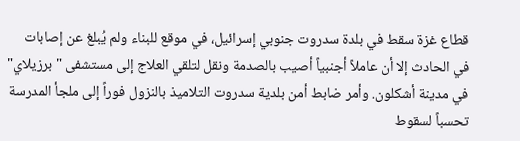قطاع غزة سقط في بلدة سدروت جنوبي إسرائيل، في موقع للبناء ولم يُبلغ عن إصابات في الحادث إلا أن عاملاً أجنبياً أصيب بالصدمة ونقل لتلقي العلاج إلى مستشفى "برزيلاي" في مدينة أشكلون. وأمر ضابط أمن بلدية سدروت التلاميذ بالنزول فوراً إلى ملجأ المدرسة تحسباً لسقوط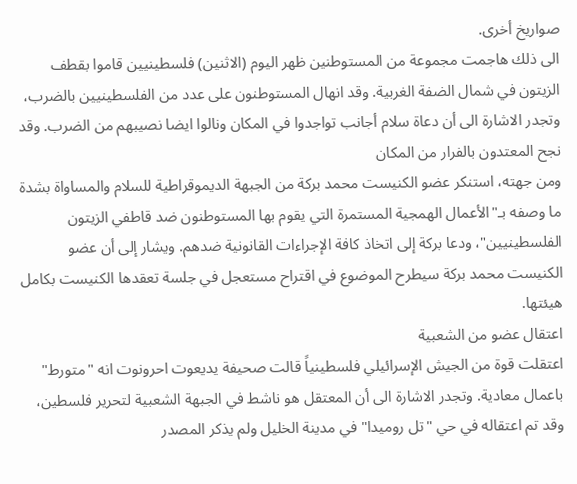صواريخ أخرى.
الى ذلك هاجمت مجموعة من المستوطنين ظهر اليوم (الاثنين) فلسطينيين قاموا بقطف الزيتون في شمال الضفة الغربية. وقد انهال المستوطنون على عدد من الفلسطينيين بالضرب، وتجدر الاشارة الى أن دعاة سلام أجانب تواجدوا في المكان ونالوا ايضا نصيبهم من الضرب. وقد نجح المعتدون بالفرار من المكان
ومن جهته، استنكر عضو الكنيست محمد بركة من الجبهة الديموقراطية للسلام والمساواة بشدة ما وصفه بـ"الأعمال الهمجية المستمرة التي يقوم بها المستوطنون ضد قاطفي الزيتون الفلسطينيين"، ودعا بركة إلى اتخاذ كافة الإجراءات القانونية ضدهم. ويشار إلى أن عضو الكنيست محمد بركة سيطرح الموضوع في اقتراح مستعجل في جلسة تعقدها الكنيست بكامل هيئتها.
اعتقال عضو من الشعبية
اعتقلت قوة من الجيش الإسرائيلي فلسطينياً قالت صحيفة يديعوت احرونوت انه "متورط" باعمال معادية. وتجدر الاشارة الى أن المعتقل هو ناشط في الجبهة الشعبية لتحرير فلسطين، وقد تم اعتقاله في حي "تل روميدا" في مدينة الخليل ولم يذكر المصدر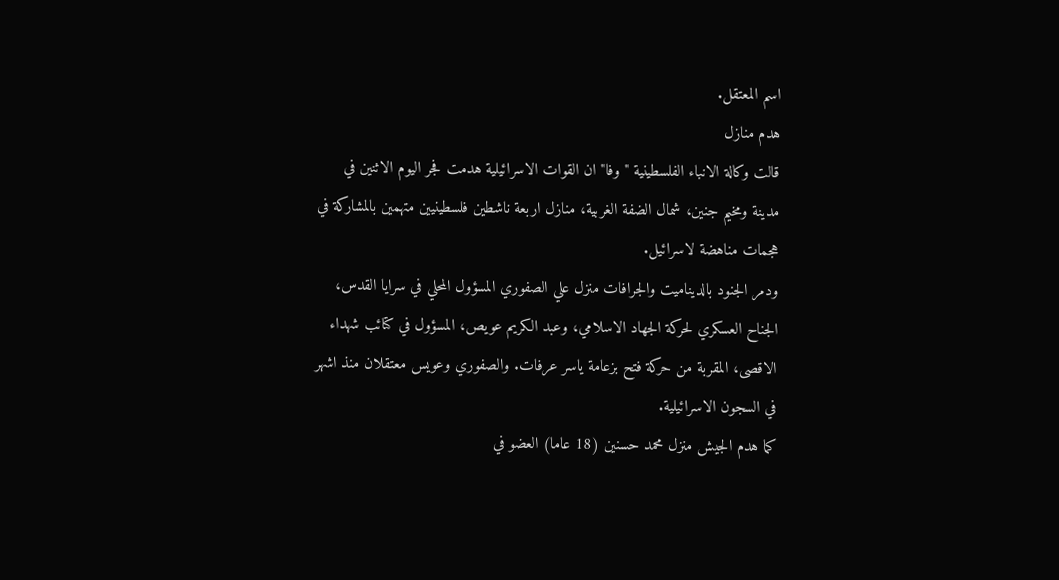اسم المعتقل.
هدم منازل
قالت وكالة الانباء الفلسطينية "وفا" ان القوات الاسرائيلية هدمت فجر اليوم الاثنين في مدينة ومخيم جنين، شمال الضفة الغربية، منازل اربعة ناشطين فلسطينيين متهمين بالمشاركة في هجمات مناهضة لاسرائيل.
ودمر الجنود بالديناميت والجرافات منزل علي الصفوري المسؤول المحلي في سرايا القدس، الجناح العسكري لحركة الجهاد الاسلامي، وعبد الكريم عويص، المسؤول في كتائب شهداء الاقصى، المقربة من حركة فتح بزعامة ياسر عرفات. والصفوري وعويس معتقلان منذ اشهر في السجون الاسرائيلية.
كما هدم الجيش منزل محمد حسنين (18 عاما) العضو في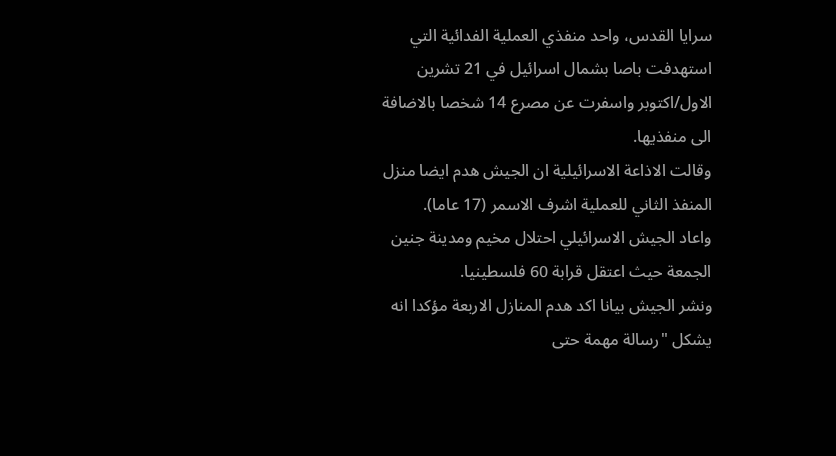سرايا القدس، واحد منفذي العملية الفدائية التي استهدفت باصا بشمال اسرائيل في 21 تشرين الاول/اكتوبر واسفرت عن مصرع 14 شخصا بالاضافة الى منفذيها.
وقالت الاذاعة الاسرائيلية ان الجيش هدم ايضا منزل المنفذ الثاني للعملية اشرف الاسمر (17 عاما).
واعاد الجيش الاسرائيلي احتلال مخيم ومدينة جنين الجمعة حيث اعتقل قرابة 60 فلسطينيا.
ونشر الجيش بيانا اكد هدم المنازل الاربعة مؤكدا انه يشكل "رسالة مهمة حتى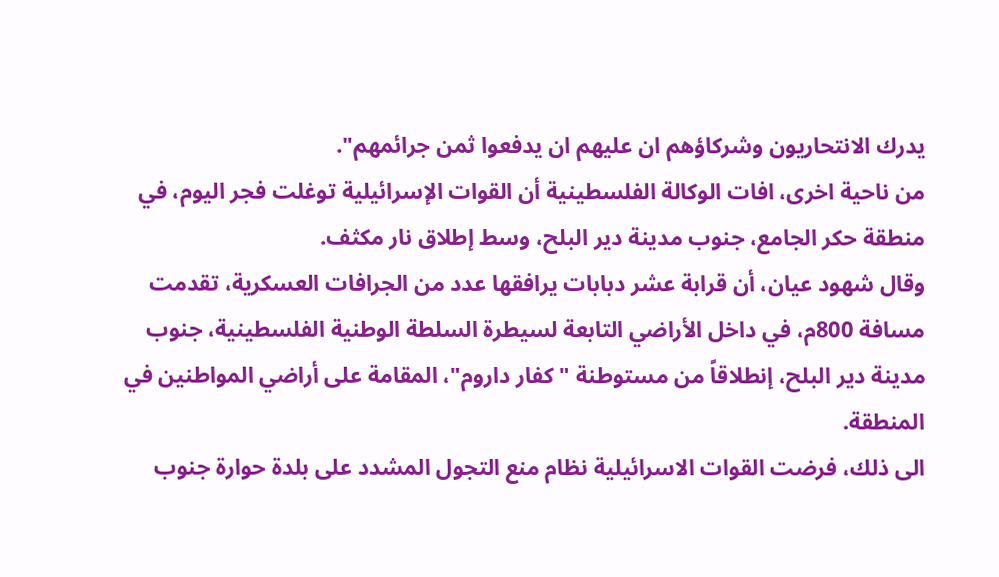يدرك الانتحاريون وشركاؤهم ان عليهم ان يدفعوا ثمن جرائمهم".
من ناحية اخرى، افات الوكالة الفلسطينية أن القوات الإسرائيلية توغلت فجر اليوم، في منطقة حكر الجامع، جنوب مدينة دير البلح، وسط إطلاق نار مكثف.
وقال شهود عيان، أن قرابة عشر دبابات يرافقها عدد من الجرافات العسكرية، تقدمت مسافة 800م، في داخل الأراضي التابعة لسيطرة السلطة الوطنية الفلسطينية، جنوب مدينة دير البلح، إنطلاقاً من مستوطنة "كفار داروم"، المقامة على أراضي المواطنين في المنطقة.
الى ذلك، فرضت القوات الاسرائيلية نظام منع التجول المشدد على بلدة حوارة جنوب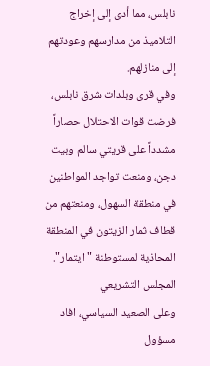نابلس، مما أدى إلى إخراج التلاميذ من مدارسهم وعودتهم إلى منازلهم.
وفي قرى وبلدات شرق نابلس، فرضت قوات الاحتلال حصاراً مشدداً على قريتي سالم وبيت دجن، ومنعت تواجد المواطنين في منطقة السهول، ومنعتهم من قطاف ثمار الزيتون في المنطقة المحاذية لمستوطنة "ايتمار".
المجلس التشريعي
وعلى الصعيد السياسي، افاد مسؤول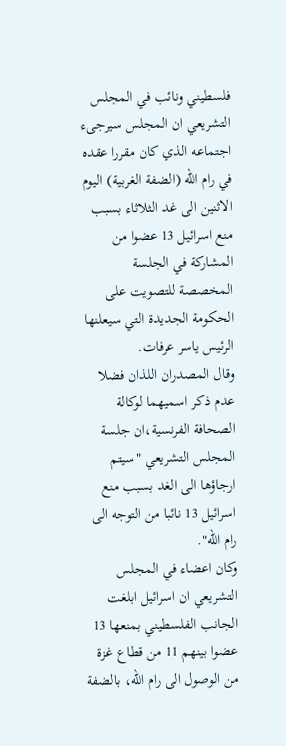فلسطيني ونائب في المجلس التشريعي ان المجلس سيرجىء اجتماعه الذي كان مقررا عقده في رام الله (الضفة الغربية) اليوم الاثنين الى غد الثلاثاء بسبب منع اسرائيل 13 عضوا من المشاركة في الجلسة المخصصة للتصويت على الحكومة الجديدة التي سيعلنها الرئيس ياسر عرفات.
وقال المصدران اللذان فضلا عدم ذكر اسميهما لوكالة الصحافة الفرنسية،ان جلسة المجلس التشريعي "سيتم ارجاؤها الى الغد بسبب منع اسرائيل 13 نائبا من التوجه الى رام الله".
وكان اعضاء في المجلس التشريعي ان اسرائيل ابلغت الجانب الفلسطيني بمنعها 13 عضوا بينهم 11 من قطاع غزة من الوصول الى رام الله، بالضفة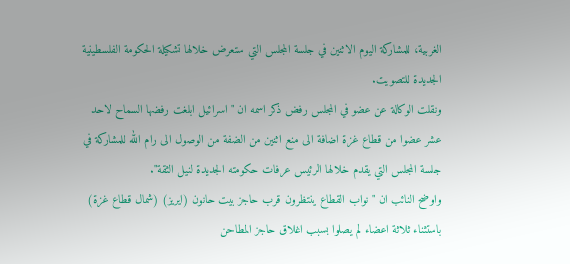الغربية، للمشاركة اليوم الاثنين في جلسة المجلس التي ستعرض خلالها تشكيلة الحكومة الفلسطينية الجديدة للتصويت.
ونقلت الوكالة عن عضو في المجلس رفض ذكر اسمه ان "اسرائيل ابلغت رفضها السماح لاحد عشر عضوا من قطاع غزة اضافة الى منع اثنين من الضفة من الوصول الى رام الله للمشاركة في جلسة المجلس التي يقدم خلالها الرئيس عرفات حكومته الجديدة لنيل الثقة".
واوضح النائب ان "نواب القطاع ينتظرون قرب حاجز بيت حانون (ايريز) (شمال قطاع غزة) باستثناء ثلاثة اعضاء لم يصلوا بسبب اغلاق حاجز المطاحن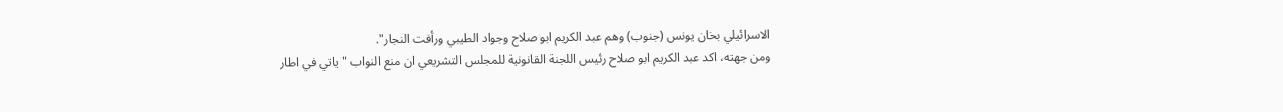الاسرائيلي بخان يونس (جنوب) وهم عبد الكريم ابو صلاح وجواد الطيبي ورأفت النجار".
ومن جهته، اكد عبد الكريم ابو صلاح رئيس اللجنة القانونية للمجلس التشريعي ان منع النواب "ياتي في اطار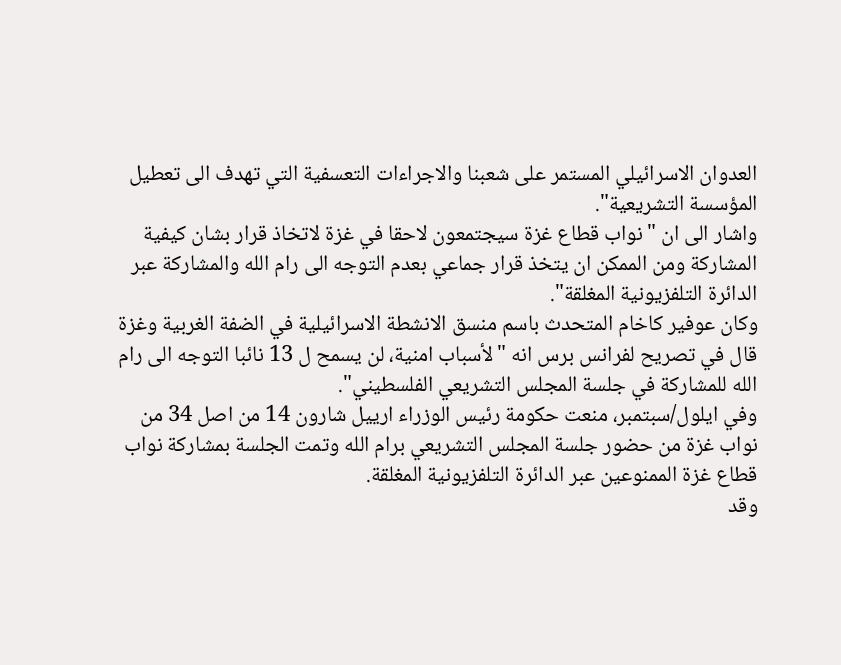العدوان الاسرائيلي المستمر على شعبنا والاجراءات التعسفية التي تهدف الى تعطيل المؤسسة التشريعية".
واشار الى ان "نواب قطاع غزة سيجتمعون لاحقا في غزة لاتخاذ قرار بشان كيفية المشاركة ومن الممكن ان يتخذ قرار جماعي بعدم التوجه الى رام الله والمشاركة عبر الدائرة التلفزيونية المغلقة".
وكان عوفير كاخام المتحدث باسم منسق الانشطة الاسرائيلية في الضفة الغربية وغزة قال في تصريح لفرانس برس انه "لأسباب امنية، لن يسمح ل 13 نائبا التوجه الى رام الله للمشاركة في جلسة المجلس التشريعي الفلسطيني".
وفي ايلول/سبتمبر، منعت حكومة رئيس الوزراء ارييل شارون 14 من اصل 34 من نواب غزة من حضور جلسة المجلس التشريعي برام الله وتمت الجلسة بمشاركة نواب قطاع غزة الممنوعين عبر الدائرة التلفزيونية المغلقة.
وقد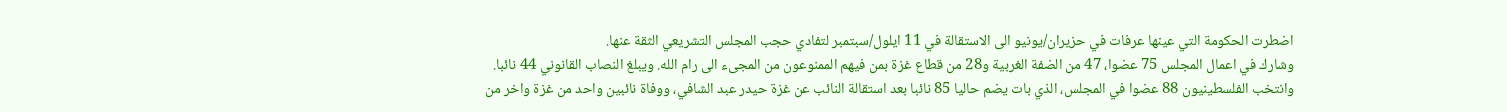اضطرت الحكومة التي عينها عرفات في حزيران/يونيو الى الاستقالة في 11 ايلول/سبتمبر لتفادي حجب المجلس التشريعي الثقة عنها.
وشارك في اعمال المجلس 75 عضوا، 47 من الضفة الغربية و28 من قطاع غزة بمن فيهم الممنوعون من المجىء الى رام الله. ويبلغ النصاب القانوني 44 نائبا.
وانتخب الفلسطينيون 88 عضوا في المجلس، الذي بات يضم حاليا 85 نائبا بعد استقالة النائب عن غزة حيدر عبد الشافي، ووفاة نائبين واحد من غزة واخر من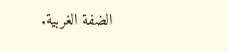الضفة الغربية.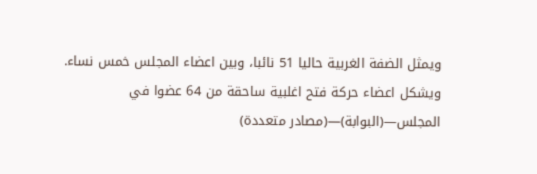ويمثل الضفة الغربية حاليا 51 نائبا، وبين اعضاء المجلس خمس نساء.
ويشكل اعضاء حركة فتح اغلبية ساحقة من 64 عضوا في المجلس—(البوابة)—(مصادر متعددة)